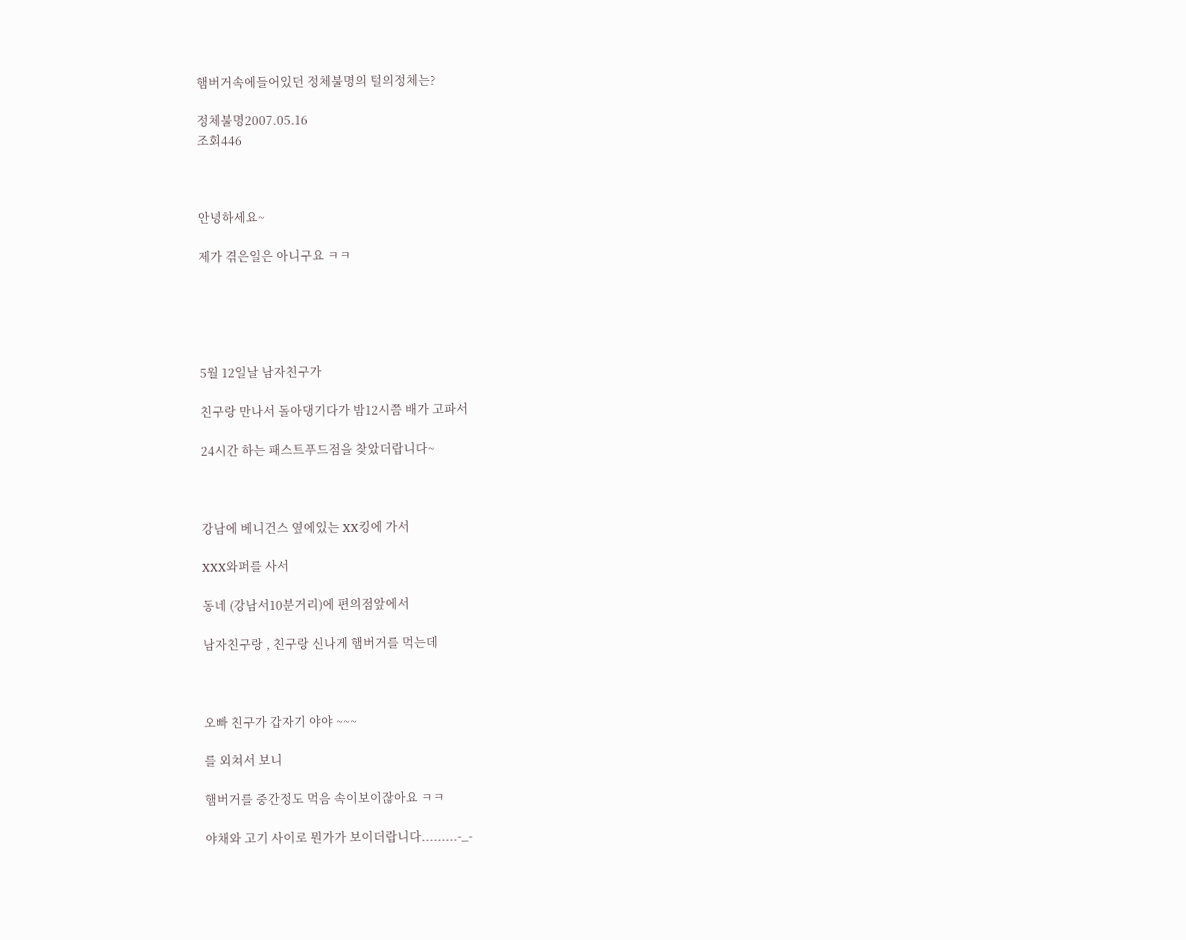햄버거속에들어있던 정체불명의 털의정체는?

정체불명2007.05.16
조회446



안녕하세요~

제가 겪은일은 아니구요 ㅋㅋ





5월 12일날 남자친구가

친구랑 만나서 돌아댕기다가 밤12시쯤 배가 고파서

24시간 하는 패스트푸드점을 찾았더랍니다~



강남에 베니건스 옆에있는 XX킹에 가서

XXX와퍼를 사서

동네 (강남서10분거리)에 편의점앞에서

남자친구랑 , 친구랑 신나게 햄버거를 먹는데



오빠 친구가 갑자기 야야 ~~~

를 외쳐서 보니

햄버거를 중간정도 먹음 속이보이잖아요 ㅋㅋ

야채와 고기 사이로 뭔가가 보이더랍니다.........-_-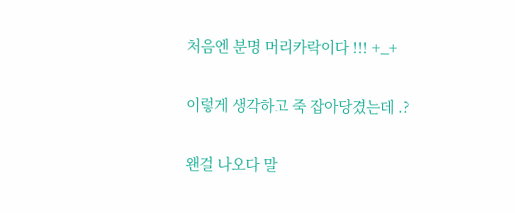처음엔 분명 머리카락이다 !!! +_+

이렇게 생각하고 죽 잡아당겼는데 .?

왠걸 나오다 말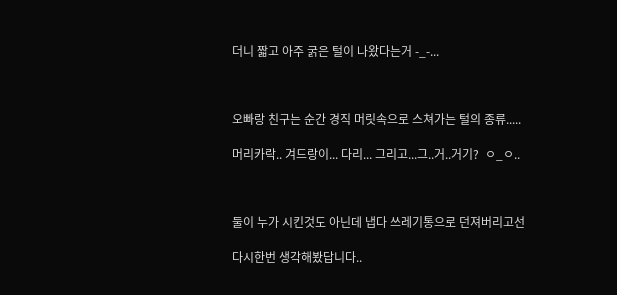더니 짧고 아주 굵은 털이 나왔다는거 -_-...



오빠랑 친구는 순간 경직 머릿속으로 스쳐가는 털의 종류.....

머리카락.. 겨드랑이... 다리... 그리고...그..거..거기?  ㅇ_ㅇ..



둘이 누가 시킨것도 아닌데 냅다 쓰레기통으로 던져버리고선

다시한번 생각해봤답니다..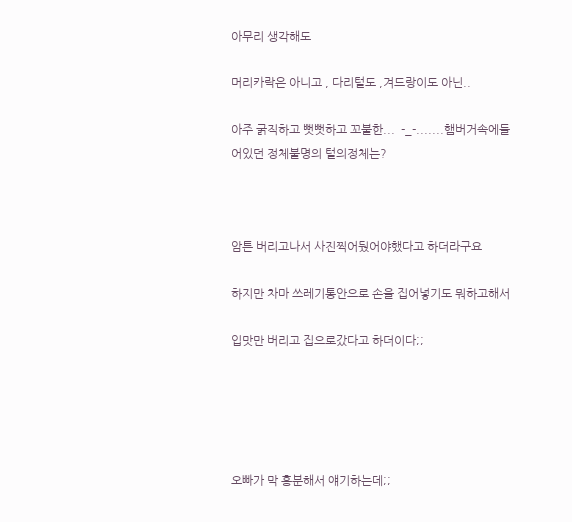아무리 생각해도

머리카락은 아니고 , 다리털도 ,겨드랑이도 아닌..

아주 굵직하고 뻣뻣하고 꼬불한...  -_-.......햄버거속에들어있던 정체불명의 털의정체는?



암튼 버리고나서 사진찍어뒀어야했다고 하더라구요

하지만 차마 쓰레기통안으로 손을 집어넣기도 뭐하고해서

입맛만 버리고 집으로갔다고 하더이다;;





오빠가 막 흥분해서 얘기하는데;;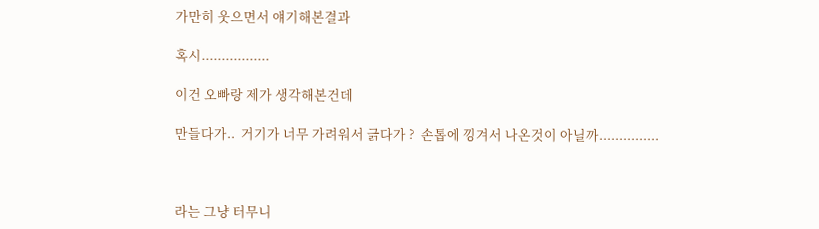가만히 웃으면서 얘기해본결과

혹시.................

이건 오빠랑 제가 생각해본건데

만들다가..  거기가 너무 가려워서 긁다가 ?  손톱에 낑겨서 나온것이 아닐까...............



라는 그냥 터무니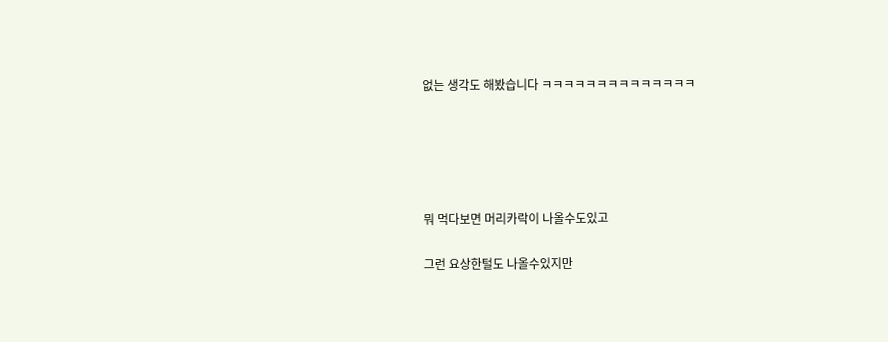없는 생각도 해봤습니다 ㅋㅋㅋㅋㅋㅋㅋㅋㅋㅋㅋㅋㅋㅋ





뭐 먹다보면 머리카락이 나올수도있고

그런 요상한털도 나올수있지만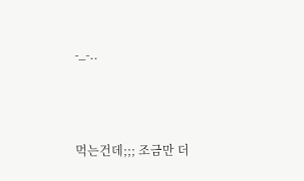-_-..



먹는건데;;; 조금만 더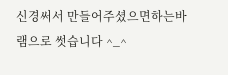신경써서 만들어주셨으면하는바램으로 썻습니다 ^_^